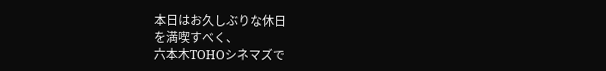本日はお久しぶりな休日
を満喫すべく、
六本木TOHOシネマズで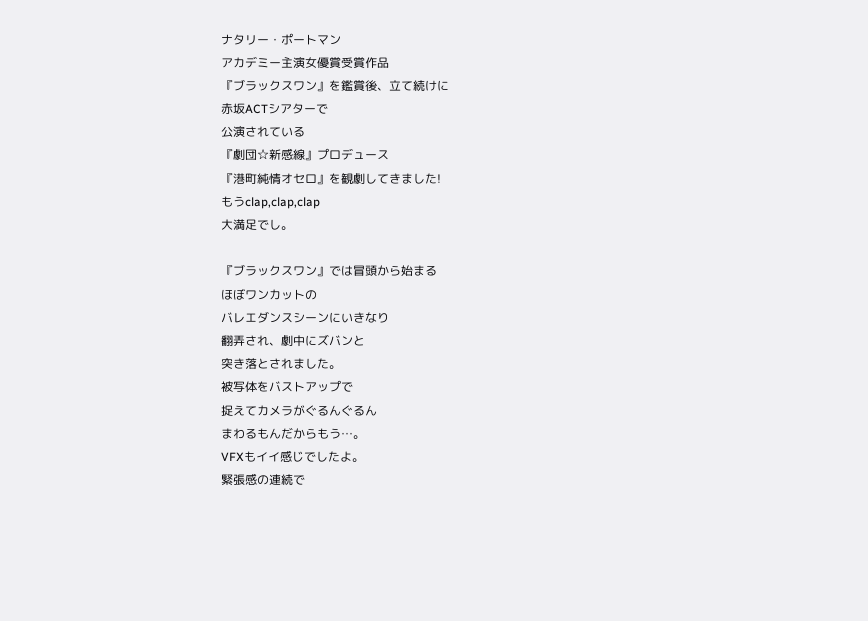ナタリー・ポートマン
アカデミー主演女優賞受賞作品
『ブラックスワン』を鑑賞後、立て続けに
赤坂ACTシアターで
公演されている
『劇団☆新感線』プロデュース
『港町純情オセロ』を観劇してきました!
もうclap,clap,clap
大満足でし。

『ブラックスワン』では冒頭から始まる
ほぼワンカットの
バレエダンスシーンにいきなり
翻弄され、劇中にズバンと
突き落とされました。
被写体をバストアップで
捉えてカメラがぐるんぐるん
まわるもんだからもう…。
VFXもイイ感じでしたよ。
緊張感の連続で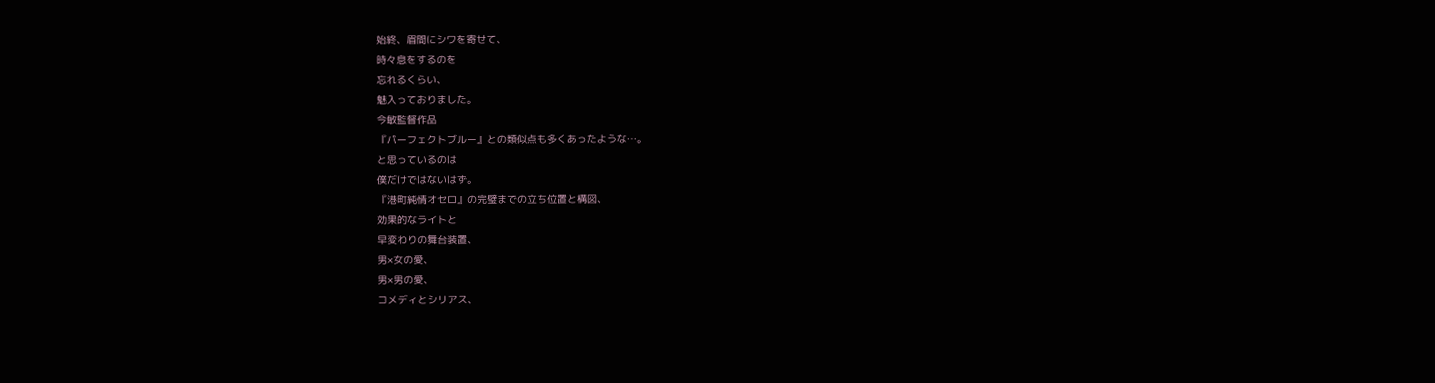始終、眉間にシワを寄せて、
時々息をするのを
忘れるくらい、
魅入っておりました。
今敏監督作品
『パーフェクトブルー』との類似点も多くあったような…。
と思っているのは
僕だけではないはず。
『港町純情オセロ』の完璧までの立ち位置と構図、
効果的なライトと
早変わりの舞台装置、
男×女の愛、
男×男の愛、
コメディとシリアス、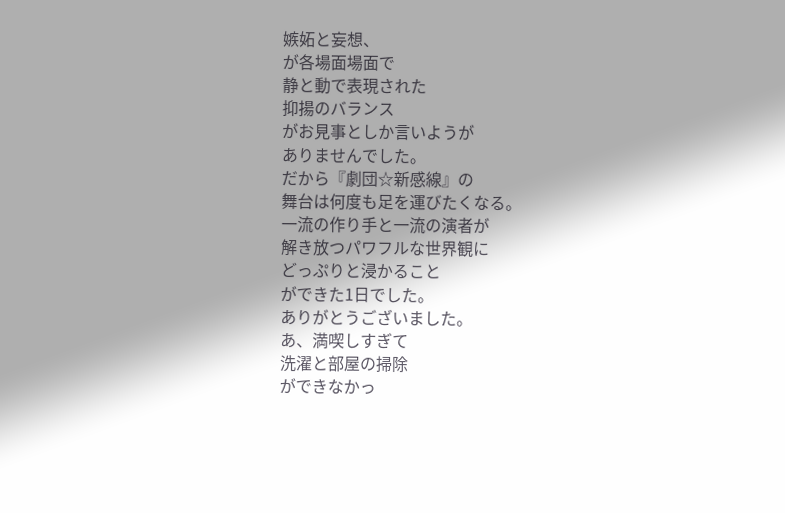嫉妬と妄想、
が各場面場面で
静と動で表現された
抑揚のバランス
がお見事としか言いようが
ありませんでした。
だから『劇団☆新感線』の
舞台は何度も足を運びたくなる。
一流の作り手と一流の演者が
解き放つパワフルな世界観に
どっぷりと浸かること
ができた1日でした。
ありがとうございました。
あ、満喫しすぎて
洗濯と部屋の掃除
ができなかっ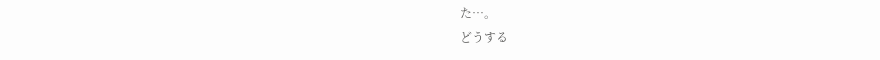た…。
どうする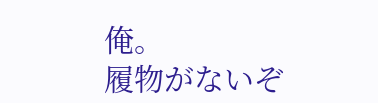俺。
履物がないぞ